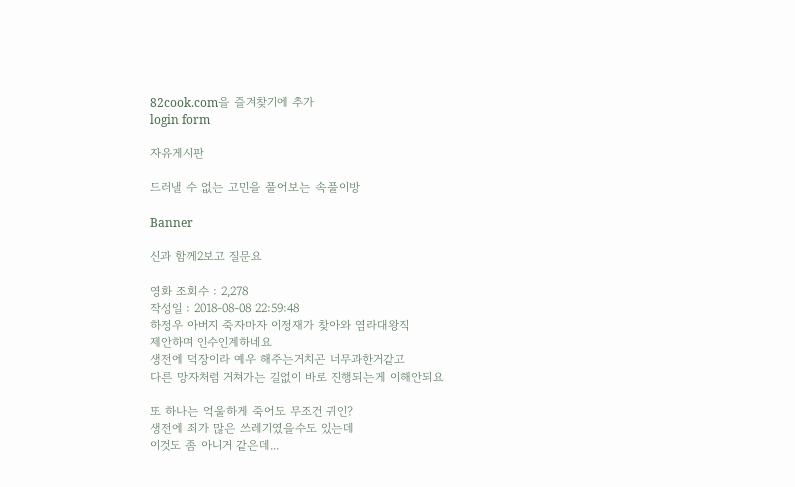82cook.com을 즐겨찾기에 추가
login form

자유게시판

드러낼 수 없는 고민을 풀어보는 속풀이방

Banner

신과 함께2보고 질문요

영화 조회수 : 2,278
작성일 : 2018-08-08 22:59:48
하정우 아버지 죽자마자 이정재가 찾아와 염라대왕직
제안하며 인수인계하네요
생전에 덕장이라 예우 해주는거치곤 너무과한거같고
다른 망자처럼 거쳐가는 길없이 바로 진행되는게 이해안되요

또 하나는 억울하게 죽어도 무조건 귀인?
생전에 죄가 많은 쓰레기였을수도 있는데
이것도 좀 아니거 같은데...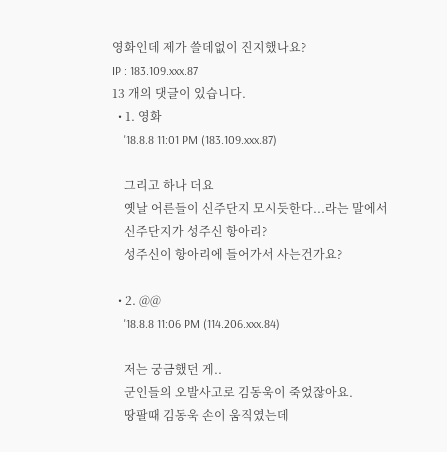영화인데 제가 쓸데없이 진지했나요?
IP : 183.109.xxx.87
13 개의 댓글이 있습니다.
  • 1. 영화
    '18.8.8 11:01 PM (183.109.xxx.87)

    그리고 하나 더요
    옛날 어른들이 신주단지 모시듯한다...라는 말에서
    신주단지가 성주신 항아리?
    성주신이 항아리에 들어가서 사는건가요?

  • 2. @@
    '18.8.8 11:06 PM (114.206.xxx.84)

    저는 궁금했던 게..
    군인들의 오발사고로 김동욱이 죽었잖아요.
    땅팔때 김동욱 손이 움직였는데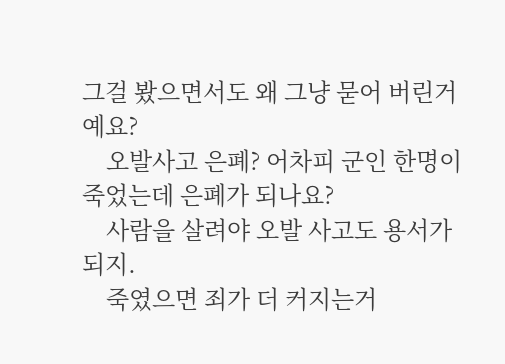그걸 봤으면서도 왜 그냥 묻어 버린거예요?
    오발사고 은폐? 어차피 군인 한명이 죽었는데 은폐가 되나요?
    사람을 살려야 오발 사고도 용서가 되지.
    죽였으면 죄가 더 커지는거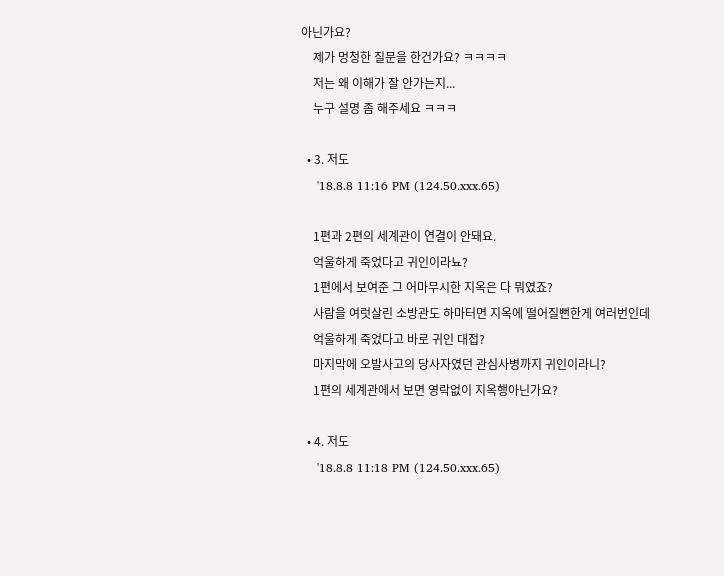아닌가요?
    제가 멍청한 질문을 한건가요? ㅋㅋㅋㅋ
    저는 왜 이해가 잘 안가는지...
    누구 설명 좀 해주세요 ㅋㅋㅋ

  • 3. 저도
    '18.8.8 11:16 PM (124.50.xxx.65)

    1편과 2편의 세계관이 연결이 안돼요.
    억울하게 죽었다고 귀인이라뇨?
    1편에서 보여준 그 어마무시한 지옥은 다 뭐였죠?
    사람을 여럿살린 소방관도 하마터면 지옥에 떨어질뻔한게 여러번인데
    억울하게 죽었다고 바로 귀인 대접?
    마지막에 오발사고의 당사자였던 관심사병까지 귀인이라니?
    1편의 세계관에서 보면 영락없이 지옥행아닌가요?

  • 4. 저도
    '18.8.8 11:18 PM (124.50.xxx.65)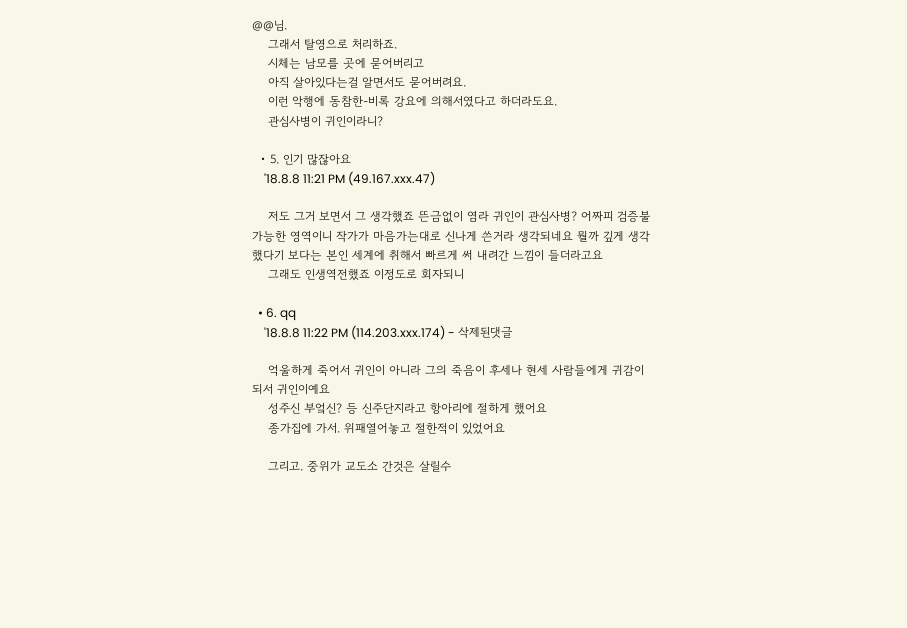@@님.
    그래서 탈영으로 처리하죠.
    시체는 남모를 곳에 묻어버리고
    아직 살아있다는걸 알면서도 묻어버려요.
    이런 악행에 동참한-비록 강요에 의해서였다고 하더라도요.
    관심사병이 귀인이라니?

  • 5. 인기 많잖아요
    '18.8.8 11:21 PM (49.167.xxx.47)

    저도 그거 보면서 그 생각했죠 뜬금없이 염라 귀인이 관심사병? 어짜피 검증불가능한 영역이니 작가가 마음가는대로 신나게 쓴거라 생각되네요 뭘까 깊게 생각했다기 보다는 본인 세계에 취해서 빠르게 써 내려간 느낌이 들더라고요
    그래도 인생역전했죠 이정도로 회자되니

  • 6. qq
    '18.8.8 11:22 PM (114.203.xxx.174) - 삭제된댓글

    억울하게 죽어서 귀인이 아니라 그의 죽음이 후세나 현세 사람들에게 귀감이 되서 귀인이예요
    성주신 부엌신? 등 신주단지라고 항아리에 절하게 했어요
    종가집에 가서. 위패열어놓고 절한적이 있었어요

    그리고. 중위가 교도소 간것은 살릴수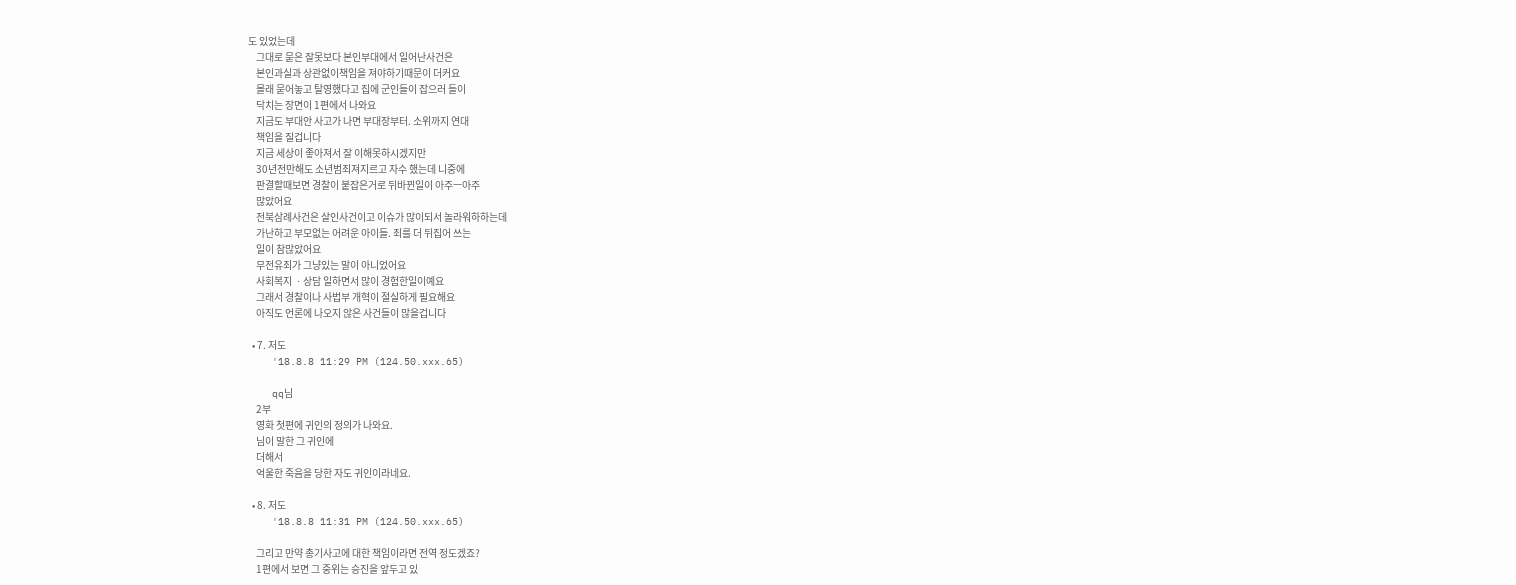도 있었는데
    그대로 묻은 잘못보다 본인부대에서 일어난사건은
    본인과실과 상관없이책임을 져야하기때문이 더커요
    몰래 묻어놓고 탈영했다고 집에 군인들이 잡으러 들이
    닥치는 장면이 1편에서 나와요
    지금도 부대안 사고가 나면 부대장부터. 소위까지 연대
    책임을 질겁니다
    지금 세상이 좋아져서 잘 이해못하시겠지만
    30년전만해도 소년범죄져지르고 자수 했는데 니중에
    판결할때보면 경찰이 붙잡은거로 뒤바뀐일이 아주ㅡ아주
    많았어요
    전북삼례사건은 살인사건이고 이슈가 많이되서 놀라워하하는데
    가난하고 부모없는 어려운 아이들. 죄를 더 뒤집어 쓰는
    일이 참많았어요
    무전유죄가 그냥있는 말이 아니었어요
    사회복지 ㆍ상담 일하면서 많이 경험한일이예요
    그래서 경찰이나 사법부 개혁이 절실하게 필요해요
    아직도 언론에 나오지 않은 사건들이 많을겁니다

  • 7. 저도
    '18.8.8 11:29 PM (124.50.xxx.65)

    qq님
    2부
    영화 첫편에 귀인의 정의가 나와요.
    님이 말한 그 귀인에
    더해서
    억울한 죽음을 당한 자도 귀인이라네요.

  • 8. 저도
    '18.8.8 11:31 PM (124.50.xxx.65)

    그리고 만약 총기사고에 대한 책임이라면 전역 정도겠죠?
    1편에서 보면 그 중위는 승진을 앞두고 있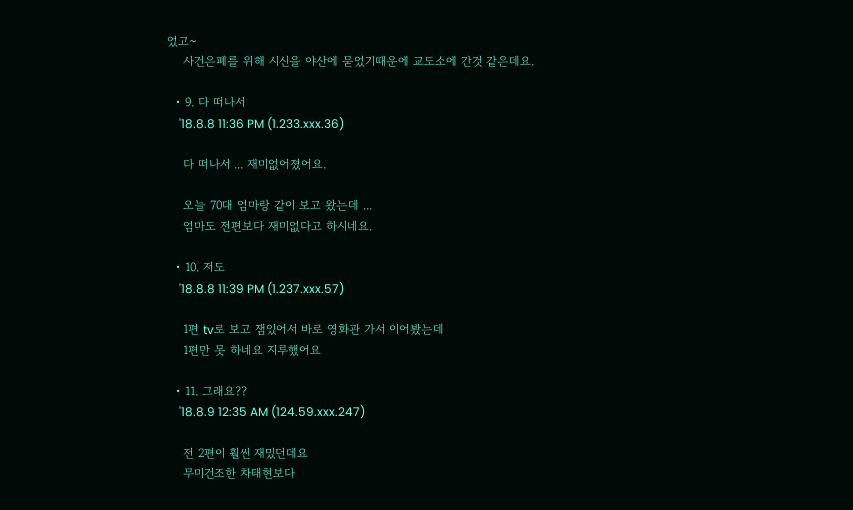었고~
    사건은폐를 위해 시신을 야산에 묻었기때운에 교도소에 간것 같은데요.

  • 9. 다 떠나서
    '18.8.8 11:36 PM (1.233.xxx.36)

    다 떠나서 ... 재미없어졌어요.

    오늘 70대 엄마랑 같이 보고 왔는데 ...
    엄마도 전편보다 재미없다고 하시네요.

  • 10. 저도
    '18.8.8 11:39 PM (1.237.xxx.57)

    1편 tv로 보고 잼있어서 바로 영화관 가서 이어봤는데
    1편만 못 하네요 지루했어요

  • 11. 그래요??
    '18.8.9 12:35 AM (124.59.xxx.247)

    전 2편이 훨씬 재밌던데요
    무미건조한 차태현보다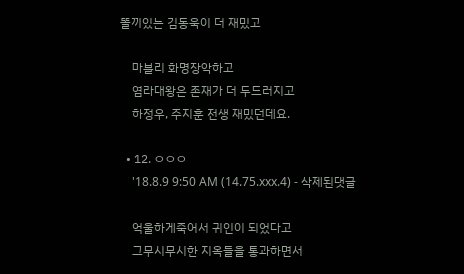똘끼있는 김동욱이 더 재밌고

    마블리 화명장악하고
    염라대왕은 존재가 더 두드러지고
    하정우, 주지훈 전생 재밌던데요.

  • 12. ㅇㅇㅇ
    '18.8.9 9:50 AM (14.75.xxx.4) - 삭제된댓글

    억울하게죽어서 귀인이 되었다고
    그무시무시한 지옥들을 통과하면서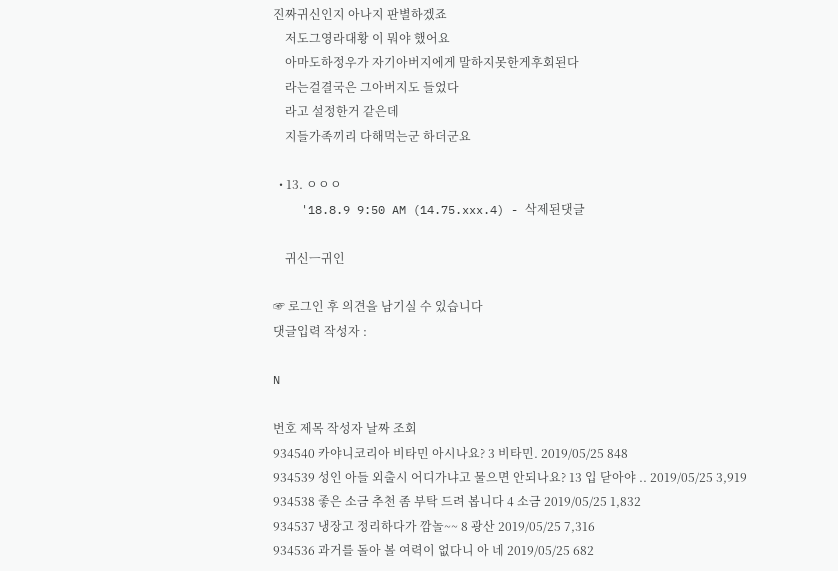진짜귀신인지 아나지 판별하겠죠
    저도그영라대황 이 뭐야 했어요
    아마도하정우가 자기아버지에게 말하지못한게후회된다
    라는걸결국은 그아버지도 들었다
    라고 설정한거 같은데
    지들가족끼리 다해먹는군 하더군요

  • 13. ㅇㅇㅇ
    '18.8.9 9:50 AM (14.75.xxx.4) - 삭제된댓글

    귀신ㅡ귀인

☞ 로그인 후 의견을 남기실 수 있습니다
댓글입력 작성자 :

N

번호 제목 작성자 날짜 조회
934540 카야니코리아 비타민 아시나요? 3 비타민. 2019/05/25 848
934539 성인 아들 외출시 어디가냐고 물으면 안되나요? 13 입 닫아야 .. 2019/05/25 3,919
934538 좋은 소금 추천 좀 부탁 드려 봅니다 4 소금 2019/05/25 1,832
934537 냉장고 정리하다가 깜놀~~ 8 광산 2019/05/25 7,316
934536 과거를 돌아 볼 여력이 없다니 아 네 2019/05/25 682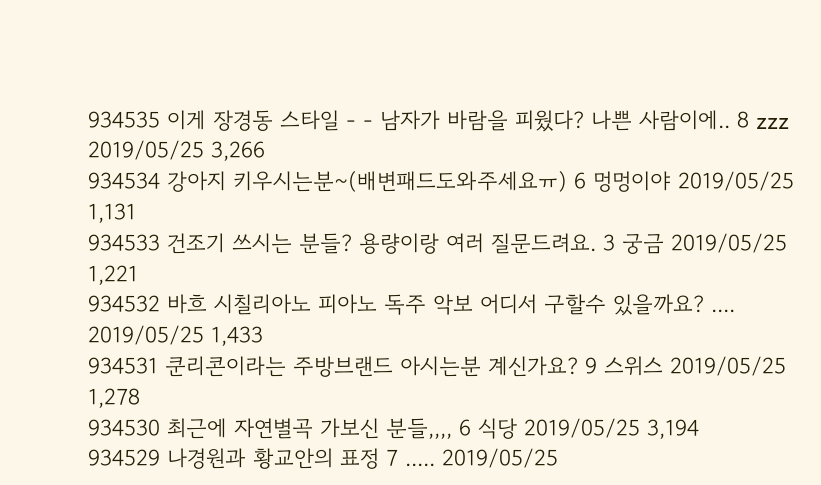934535 이게 장경동 스타일 - - 남자가 바람을 피웠다? 나쁜 사람이에.. 8 zzz 2019/05/25 3,266
934534 강아지 키우시는분~(배변패드도와주세요ㅠ) 6 멍멍이야 2019/05/25 1,131
934533 건조기 쓰시는 분들? 용량이랑 여러 질문드려요. 3 궁금 2019/05/25 1,221
934532 바흐 시칠리아노 피아노 독주 악보 어디서 구할수 있을까요? .... 2019/05/25 1,433
934531 쿤리콘이라는 주방브랜드 아시는분 계신가요? 9 스위스 2019/05/25 1,278
934530 최근에 자연별곡 가보신 분들,,,, 6 식당 2019/05/25 3,194
934529 나경원과 황교안의 표정 7 ..... 2019/05/25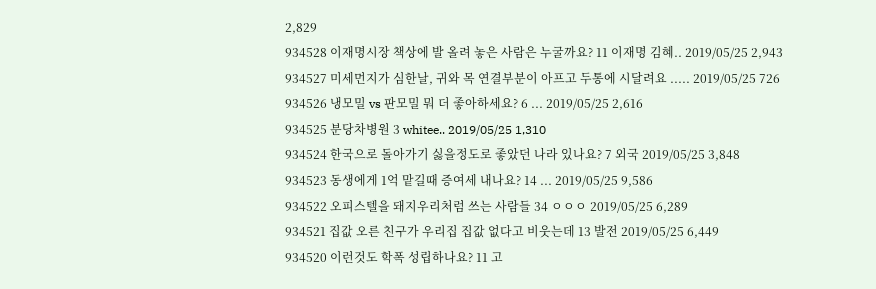2,829
934528 이재명시장 책상에 발 올려 놓은 사람은 누굴까요? 11 이재명 김혜.. 2019/05/25 2,943
934527 미세먼지가 심한날, 귀와 목 연결부분이 아프고 두통에 시달려요 ..... 2019/05/25 726
934526 냉모밀 vs 판모밀 뭐 더 좋아하세요? 6 ... 2019/05/25 2,616
934525 분당차병원 3 whitee.. 2019/05/25 1,310
934524 한국으로 돌아가기 싫을정도로 좋았던 나라 있나요? 7 외국 2019/05/25 3,848
934523 동생에게 1억 맡길때 증여세 내나요? 14 ... 2019/05/25 9,586
934522 오피스텔을 돼지우리처럼 쓰는 사람들 34 ㅇㅇㅇ 2019/05/25 6,289
934521 집값 오른 친구가 우리집 집값 없다고 비웃는데 13 발전 2019/05/25 6,449
934520 이런것도 학폭 성립하나요? 11 고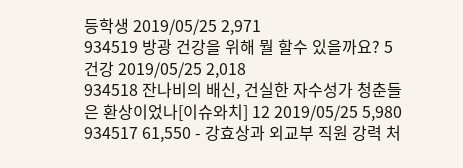등학생 2019/05/25 2,971
934519 방광 건강을 위해 뭘 할수 있을까요? 5 건강 2019/05/25 2,018
934518 잔나비의 배신, 건실한 자수성가 청춘들은 환상이었나[이슈와치] 12 2019/05/25 5,980
934517 61,550 - 강효상과 외교부 직원 강력 처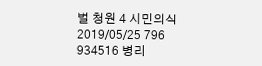벌 청원 4 시민의식 2019/05/25 796
934516 병리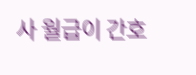사 월급이 간호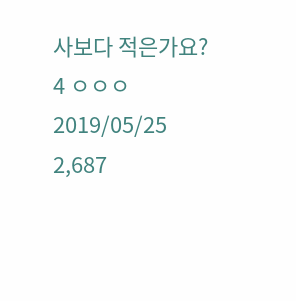사보다 적은가요? 4 ㅇㅇㅇ 2019/05/25 2,687